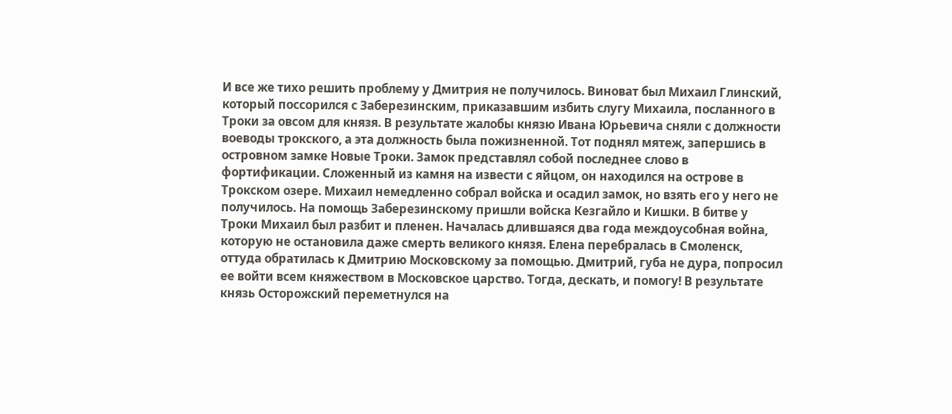И все же тихо решить проблему у Дмитрия не получилось. Виноват был Михаил Глинский, который поссорился с Заберезинским, приказавшим избить слугу Михаила, посланного в Троки за овсом для князя. В результате жалобы князю Ивана Юрьевича сняли с должности воеводы трокского, а эта должность была пожизненной. Тот поднял мятеж, запершись в островном замке Новые Троки. Замок представлял собой последнее слово в фортификации. Сложенный из камня на извести с яйцом, он находился на острове в Трокском озере. Михаил немедленно собрал войска и осадил замок, но взять его у него не получилось. На помощь Заберезинскому пришли войска Кезгайло и Кишки. В битве у Троки Михаил был разбит и пленен. Началась длившаяся два года междоусобная война, которую не остановила даже смерть великого князя. Елена перебралась в Смоленск, оттуда обратилась к Дмитрию Московскому за помощью. Дмитрий, губа не дура, попросил ее войти всем княжеством в Московское царство. Тогда, дескать, и помогу! В результате князь Осторожский переметнулся на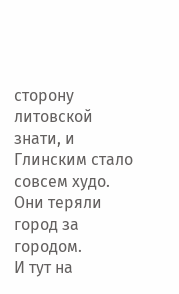сторону литовской знати, и Глинским стало совсем худо. Они теряли город за городом.
И тут на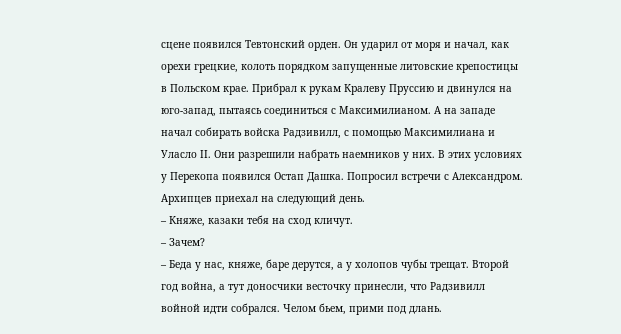сцене появился Тевтонский орден. Он ударил от моря и начал, как орехи грецкие, колоть порядком запущенные литовские крепостицы в Польском крае. Прибрал к рукам Кралеву Пруссию и двинулся на юго-запад, пытаясь соединиться с Максимилианом. А на западе начал собирать войска Радзивилл, с помощью Максимилиана и Уласло II. Они разрешили набрать наемников у них. В этих условиях у Перекопа появился Остап Дашка. Попросил встречи с Александром. Архипцев приехал на следующий день.
– Княже, казаки тебя на сход кличут.
– Зачем?
– Беда у нас, княже, баре дерутся, а у холопов чубы трещат. Второй год война, а тут доносчики весточку принесли, что Радзивилл войной идти собрался. Челом бьем, прими под длань.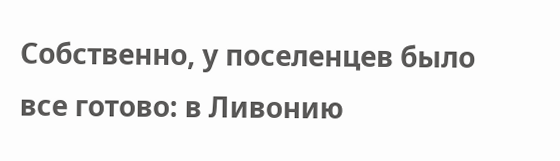Собственно, у поселенцев было все готово: в Ливонию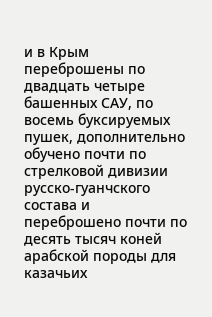и в Крым переброшены по двадцать четыре башенных САУ, по восемь буксируемых пушек, дополнительно обучено почти по стрелковой дивизии русско-гуанчского состава и переброшено почти по десять тысяч коней арабской породы для казачьих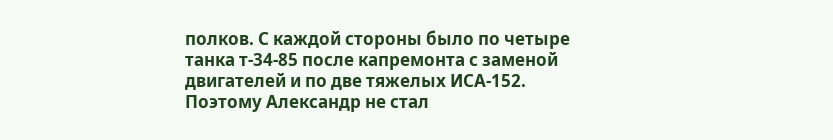полков. С каждой стороны было по четыре танка т-34-85 после капремонта с заменой двигателей и по две тяжелых ИСА-152. Поэтому Александр не стал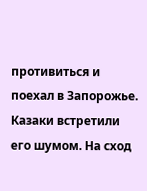противиться и поехал в Запорожье.
Казаки встретили его шумом. На сход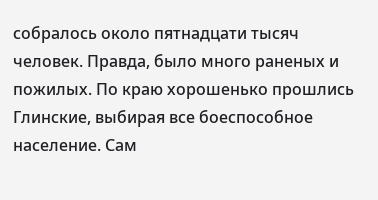собралось около пятнадцати тысяч человек. Правда, было много раненых и пожилых. По краю хорошенько прошлись Глинские, выбирая все боеспособное население. Сам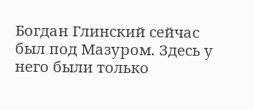Богдан Глинский сейчас был под Мазуром. Здесь у него были только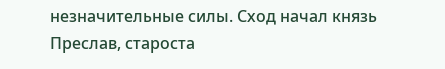незначительные силы. Сход начал князь Преслав, староста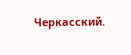Черкасский.